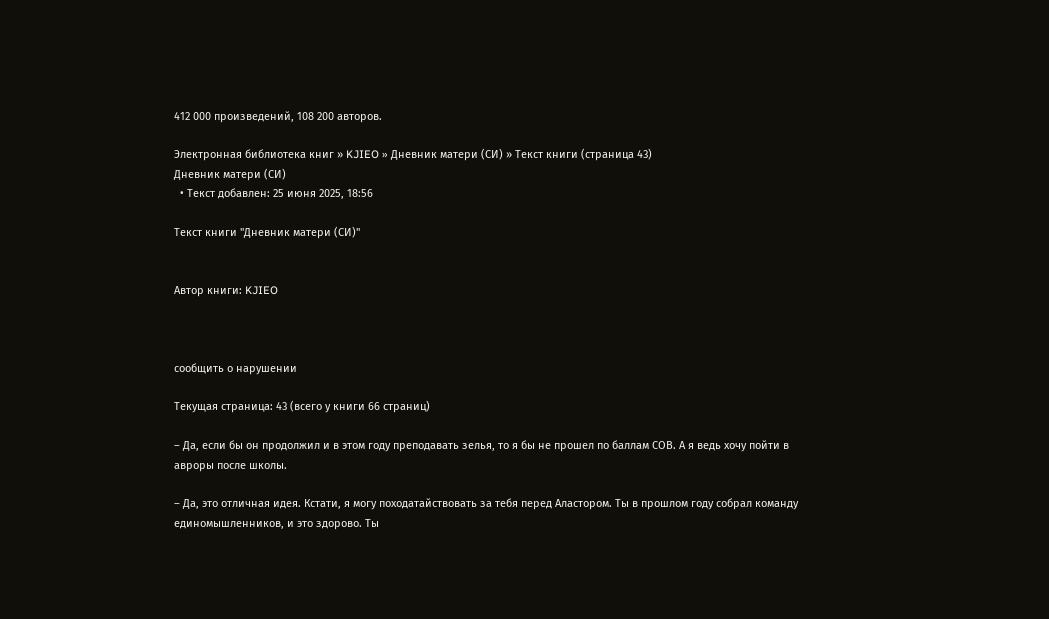412 000 произведений, 108 200 авторов.

Электронная библиотека книг » KJIEO » Дневник матери (СИ) » Текст книги (страница 43)
Дневник матери (СИ)
  • Текст добавлен: 25 июня 2025, 18:56

Текст книги "Дневник матери (СИ)"


Автор книги: KJIEO



сообщить о нарушении

Текущая страница: 43 (всего у книги 66 страниц)

– Да, если бы он продолжил и в этом году преподавать зелья, то я бы не прошел по баллам СОВ. А я ведь хочу пойти в авроры после школы.

– Да, это отличная идея. Кстати, я могу походатайствовать за тебя перед Аластором. Ты в прошлом году собрал команду единомышленников, и это здорово. Ты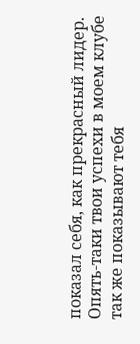показал себя, как прекрасный лидер. Опять-таки твои успехи в моем клубе так же показывают тебя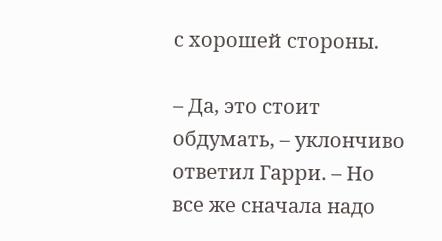с хорошей стороны.

– Да, это стоит обдумать, – уклончиво ответил Гарри. – Но все же сначала надо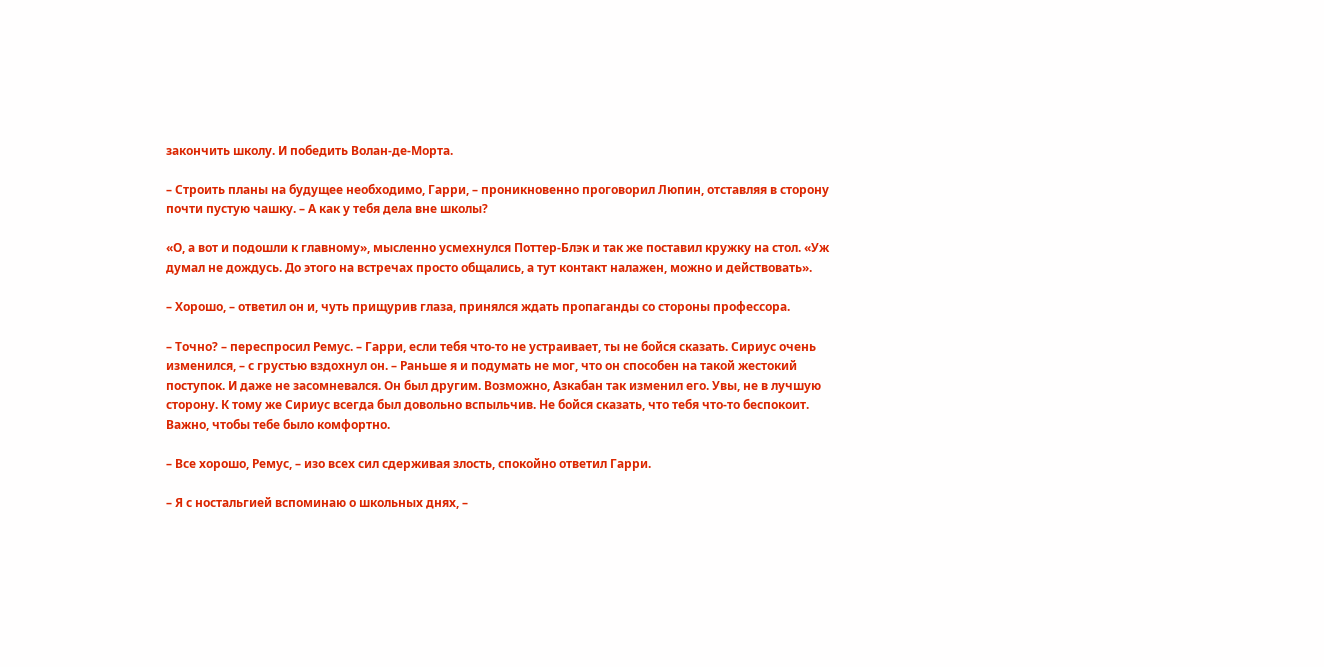закончить школу. И победить Волан-де-Морта.

– Строить планы на будущее необходимо, Гарри, – проникновенно проговорил Люпин, отставляя в сторону почти пустую чашку. – А как у тебя дела вне школы?

«О, а вот и подошли к главному», мысленно усмехнулся Поттер-Блэк и так же поставил кружку на стол. «Уж думал не дождусь. До этого на встречах просто общались, а тут контакт налажен, можно и действовать».

– Хорошо, – ответил он и, чуть прищурив глаза, принялся ждать пропаганды со стороны профессора.

– Точно? – переспросил Ремус. – Гарри, если тебя что-то не устраивает, ты не бойся сказать. Сириус очень изменился, – с грустью вздохнул он. – Раньше я и подумать не мог, что он способен на такой жестокий поступок. И даже не засомневался. Он был другим. Возможно, Азкабан так изменил его. Увы, не в лучшую сторону. К тому же Сириус всегда был довольно вспыльчив. Не бойся сказать, что тебя что-то беспокоит. Важно, чтобы тебе было комфортно.

– Все хорошо, Ремус, – изо всех сил сдерживая злость, спокойно ответил Гарри.

– Я с ностальгией вспоминаю о школьных днях, –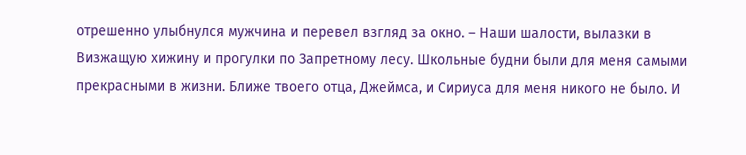отрешенно улыбнулся мужчина и перевел взгляд за окно. – Наши шалости, вылазки в Визжащую хижину и прогулки по Запретному лесу. Школьные будни были для меня самыми прекрасными в жизни. Ближе твоего отца, Джеймса, и Сириуса для меня никого не было. И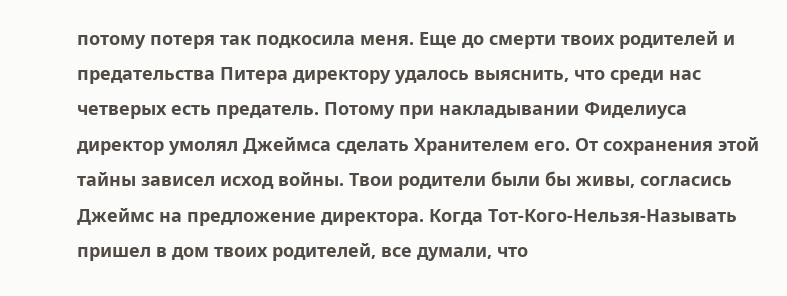потому потеря так подкосила меня. Еще до смерти твоих родителей и предательства Питера директору удалось выяснить, что среди нас четверых есть предатель. Потому при накладывании Фиделиуса директор умолял Джеймса сделать Хранителем его. От сохранения этой тайны зависел исход войны. Твои родители были бы живы, согласись Джеймс на предложение директора. Когда Тот-Кого-Нельзя-Называть пришел в дом твоих родителей, все думали, что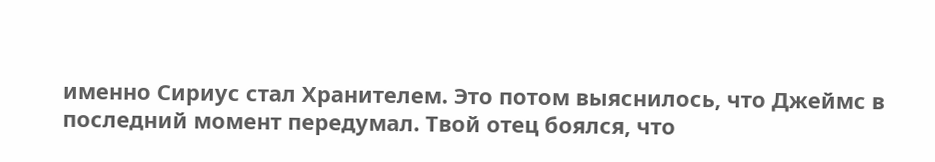именно Сириус стал Хранителем. Это потом выяснилось, что Джеймс в последний момент передумал. Твой отец боялся, что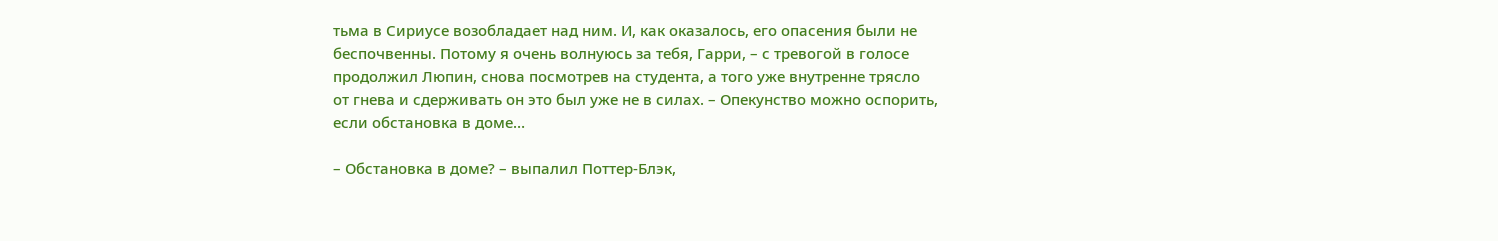тьма в Сириусе возобладает над ним. И, как оказалось, его опасения были не беспочвенны. Потому я очень волнуюсь за тебя, Гарри, – с тревогой в голосе продолжил Люпин, снова посмотрев на студента, а того уже внутренне трясло от гнева и сдерживать он это был уже не в силах. – Опекунство можно оспорить, если обстановка в доме…

– Обстановка в доме? – выпалил Поттер-Блэк,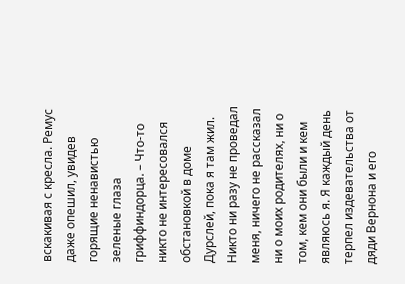вскакивая с кресла. Ремус даже опешил, увидев горящие ненавистью зеленые глаза гриффиндорца. – Что-то никто не интересовался обстановкой в доме Дурслей, пока я там жил. Никто ни разу не проведал меня, ничего не рассказал ни о моих родителях, ни о том, кем они были и кем являюсь я. Я каждый день терпел издевательства от дяди Вернона и его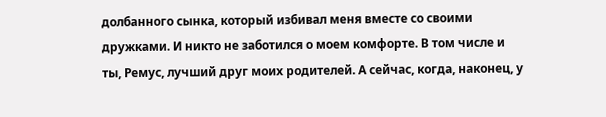долбанного сынка, который избивал меня вместе со своими дружками. И никто не заботился о моем комфорте. В том числе и ты, Ремус, лучший друг моих родителей. А сейчас, когда, наконец, у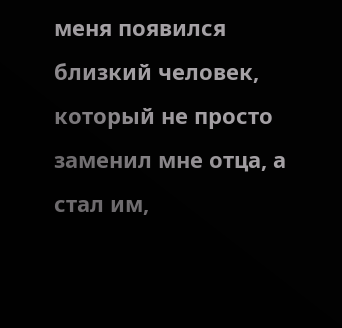меня появился близкий человек, который не просто заменил мне отца, а стал им,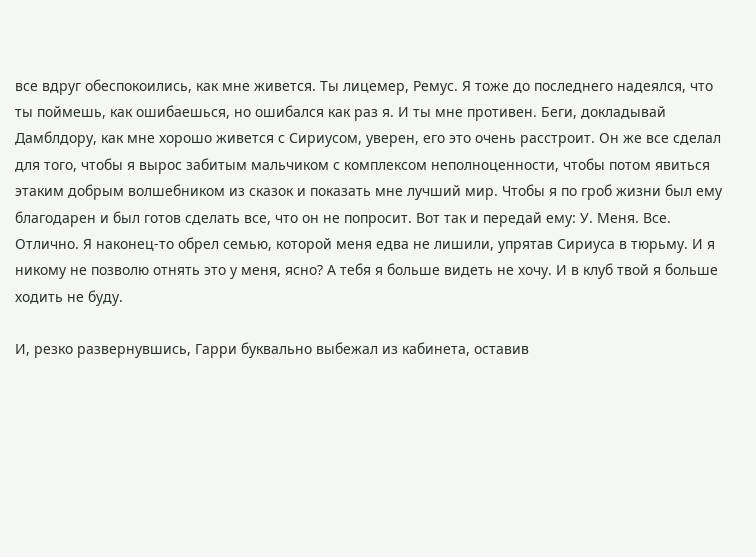все вдруг обеспокоились, как мне живется. Ты лицемер, Ремус. Я тоже до последнего надеялся, что ты поймешь, как ошибаешься, но ошибался как раз я. И ты мне противен. Беги, докладывай Дамблдору, как мне хорошо живется с Сириусом, уверен, его это очень расстроит. Он же все сделал для того, чтобы я вырос забитым мальчиком с комплексом неполноценности, чтобы потом явиться этаким добрым волшебником из сказок и показать мне лучший мир. Чтобы я по гроб жизни был ему благодарен и был готов сделать все, что он не попросит. Вот так и передай ему: У. Меня. Все. Отлично. Я наконец-то обрел семью, которой меня едва не лишили, упрятав Сириуса в тюрьму. И я никому не позволю отнять это у меня, ясно? А тебя я больше видеть не хочу. И в клуб твой я больше ходить не буду.

И, резко развернувшись, Гарри буквально выбежал из кабинета, оставив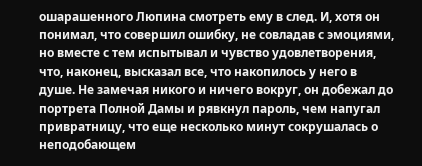ошарашенного Люпина смотреть ему в след. И, хотя он понимал, что совершил ошибку, не совладав с эмоциями, но вместе с тем испытывал и чувство удовлетворения, что, наконец, высказал все, что накопилось у него в душе. Не замечая никого и ничего вокруг, он добежал до портрета Полной Дамы и рявкнул пароль, чем напугал привратницу, что еще несколько минут сокрушалась о неподобающем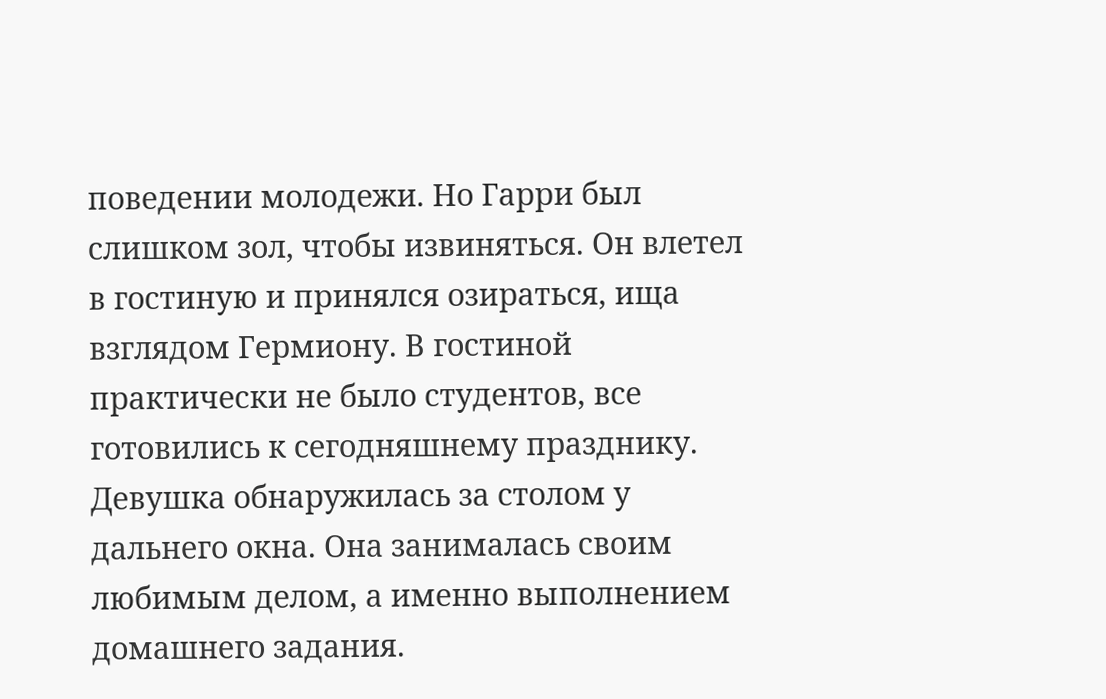поведении молодежи. Но Гарри был слишком зол, чтобы извиняться. Он влетел в гостиную и принялся озираться, ища взглядом Гермиону. В гостиной практически не было студентов, все готовились к сегодняшнему празднику. Девушка обнаружилась за столом у дальнего окна. Она занималась своим любимым делом, а именно выполнением домашнего задания.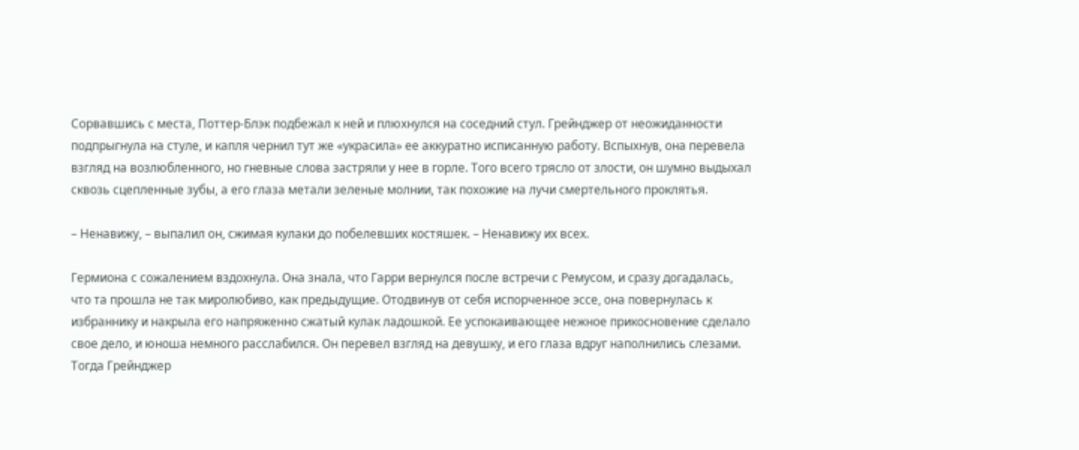Сорвавшись с места, Поттер-Блэк подбежал к ней и плюхнулся на соседний стул. Грейнджер от неожиданности подпрыгнула на стуле, и капля чернил тут же «украсила» ее аккуратно исписанную работу. Вспыхнув, она перевела взгляд на возлюбленного, но гневные слова застряли у нее в горле. Того всего трясло от злости, он шумно выдыхал сквозь сцепленные зубы, а его глаза метали зеленые молнии, так похожие на лучи смертельного проклятья.

– Ненавижу, – выпалил он, сжимая кулаки до побелевших костяшек. – Ненавижу их всех.

Гермиона с сожалением вздохнула. Она знала, что Гарри вернулся после встречи с Ремусом, и сразу догадалась, что та прошла не так миролюбиво, как предыдущие. Отодвинув от себя испорченное эссе, она повернулась к избраннику и накрыла его напряженно сжатый кулак ладошкой. Ее успокаивающее нежное прикосновение сделало свое дело, и юноша немного расслабился. Он перевел взгляд на девушку, и его глаза вдруг наполнились слезами. Тогда Грейнджер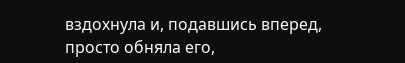вздохнула и, подавшись вперед, просто обняла его,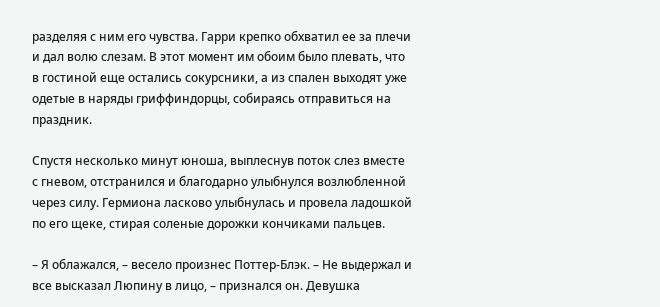разделяя с ним его чувства. Гарри крепко обхватил ее за плечи и дал волю слезам. В этот момент им обоим было плевать, что в гостиной еще остались сокурсники, а из спален выходят уже одетые в наряды гриффиндорцы, собираясь отправиться на праздник.

Спустя несколько минут юноша, выплеснув поток слез вместе с гневом, отстранился и благодарно улыбнулся возлюбленной через силу. Гермиона ласково улыбнулась и провела ладошкой по его щеке, стирая соленые дорожки кончиками пальцев.

– Я облажался, – весело произнес Поттер-Блэк. – Не выдержал и все высказал Люпину в лицо, – признался он. Девушка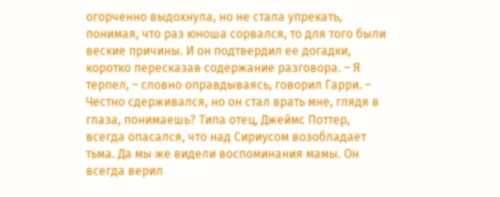огорченно выдохнула, но не стала упрекать, понимая, что раз юноша сорвался, то для того были веские причины. И он подтвердил ее догадки, коротко пересказав содержание разговора. – Я терпел, – словно оправдываясь, говорил Гарри. – Честно сдерживался, но он стал врать мне, глядя в глаза, понимаешь? Типа отец, Джеймс Поттер, всегда опасался, что над Сириусом возобладает тьма. Да мы же видели воспоминания мамы. Он всегда верил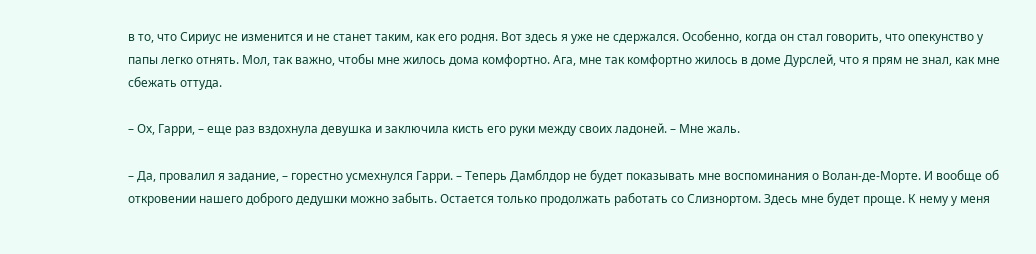в то, что Сириус не изменится и не станет таким, как его родня. Вот здесь я уже не сдержался. Особенно, когда он стал говорить, что опекунство у папы легко отнять. Мол, так важно, чтобы мне жилось дома комфортно. Ага, мне так комфортно жилось в доме Дурслей, что я прям не знал, как мне сбежать оттуда.

– Ох, Гарри, – еще раз вздохнула девушка и заключила кисть его руки между своих ладоней. – Мне жаль.

– Да, провалил я задание, – горестно усмехнулся Гарри. – Теперь Дамблдор не будет показывать мне воспоминания о Волан-де-Морте. И вообще об откровении нашего доброго дедушки можно забыть. Остается только продолжать работать со Слизнортом. Здесь мне будет проще. К нему у меня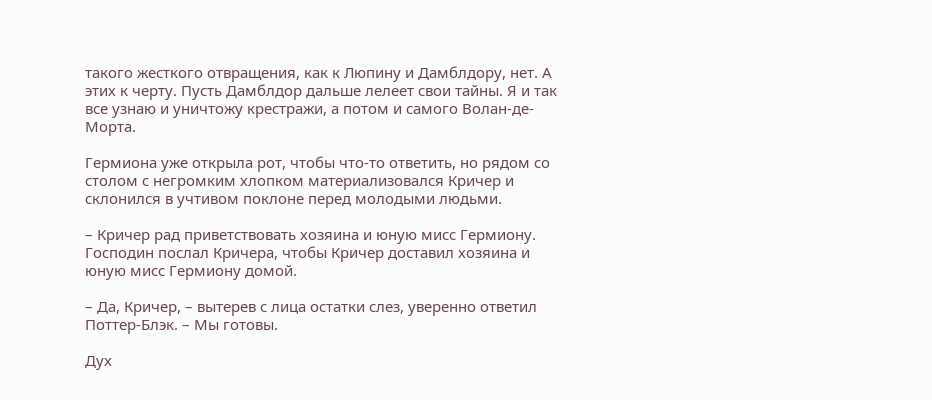такого жесткого отвращения, как к Люпину и Дамблдору, нет. А этих к черту. Пусть Дамблдор дальше лелеет свои тайны. Я и так все узнаю и уничтожу крестражи, а потом и самого Волан-де-Морта.

Гермиона уже открыла рот, чтобы что-то ответить, но рядом со столом с негромким хлопком материализовался Кричер и склонился в учтивом поклоне перед молодыми людьми.

– Кричер рад приветствовать хозяина и юную мисс Гермиону. Господин послал Кричера, чтобы Кричер доставил хозяина и юную мисс Гермиону домой.

– Да, Кричер, – вытерев с лица остатки слез, уверенно ответил Поттер-Блэк. – Мы готовы.

Дух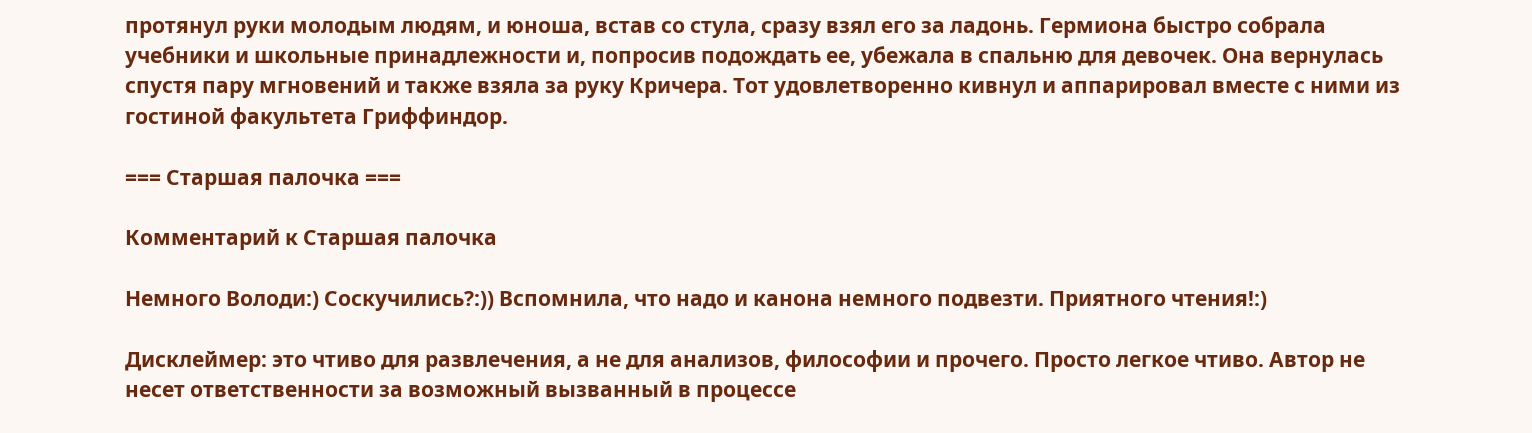протянул руки молодым людям, и юноша, встав со стула, сразу взял его за ладонь. Гермиона быстро собрала учебники и школьные принадлежности и, попросив подождать ее, убежала в спальню для девочек. Она вернулась спустя пару мгновений и также взяла за руку Кричера. Тот удовлетворенно кивнул и аппарировал вместе с ними из гостиной факультета Гриффиндор.

=== Старшая палочка ===

Комментарий к Старшая палочка

Немного Володи:) Соскучились?:)) Вспомнила, что надо и канона немного подвезти. Приятного чтения!:)

Дисклеймер: это чтиво для развлечения, а не для анализов, философии и прочего. Просто легкое чтиво. Автор не несет ответственности за возможный вызванный в процессе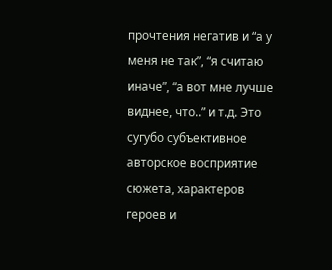прочтения негатив и “а у меня не так”, “я считаю иначе”, “а вот мне лучше виднее, что..” и т.д. Это сугубо субъективное авторское восприятие сюжета, характеров героев и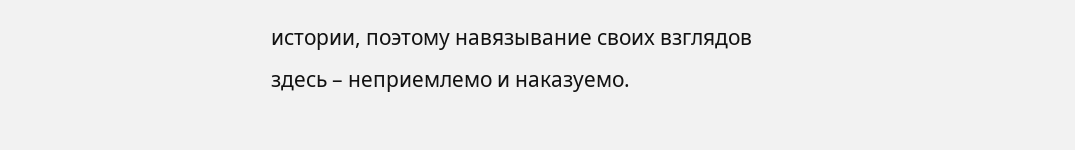истории, поэтому навязывание своих взглядов здесь – неприемлемо и наказуемо.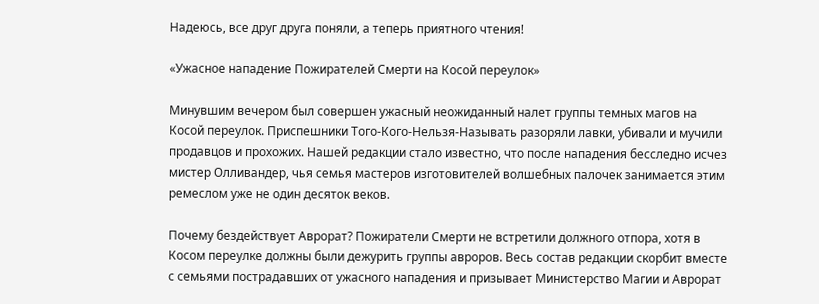Надеюсь, все друг друга поняли, а теперь приятного чтения!

«Ужасное нападение Пожирателей Смерти на Косой переулок»

Минувшим вечером был совершен ужасный неожиданный налет группы темных магов на Косой переулок. Приспешники Того-Кого-Нельзя-Называть разоряли лавки, убивали и мучили продавцов и прохожих. Нашей редакции стало известно, что после нападения бесследно исчез мистер Олливандер, чья семья мастеров изготовителей волшебных палочек занимается этим ремеслом уже не один десяток веков.

Почему бездействует Аврорат? Пожиратели Смерти не встретили должного отпора, хотя в Косом переулке должны были дежурить группы авроров. Весь состав редакции скорбит вместе с семьями пострадавших от ужасного нападения и призывает Министерство Магии и Аврорат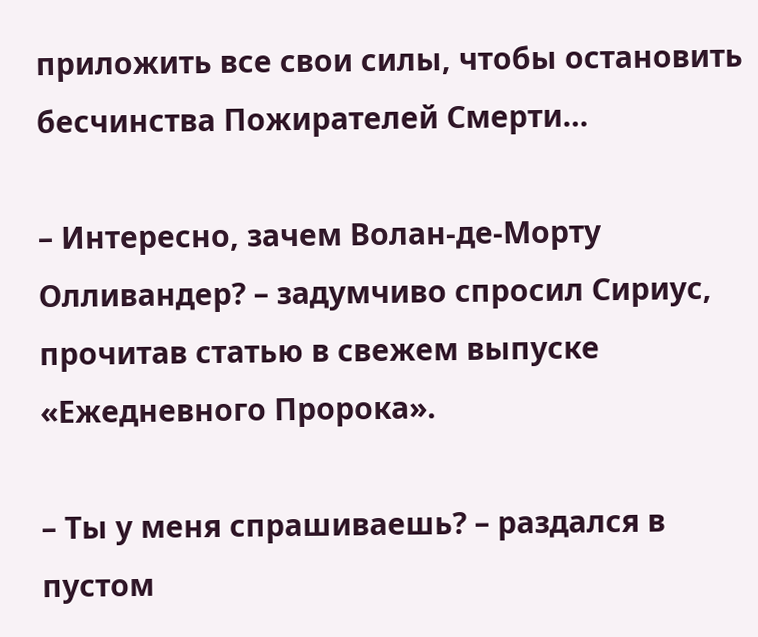приложить все свои силы, чтобы остановить бесчинства Пожирателей Смерти…

– Интересно, зачем Волан-де-Морту Олливандер? – задумчиво спросил Сириус, прочитав статью в свежем выпуске «Ежедневного Пророка».

– Ты у меня спрашиваешь? – раздался в пустом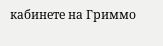кабинете на Гриммо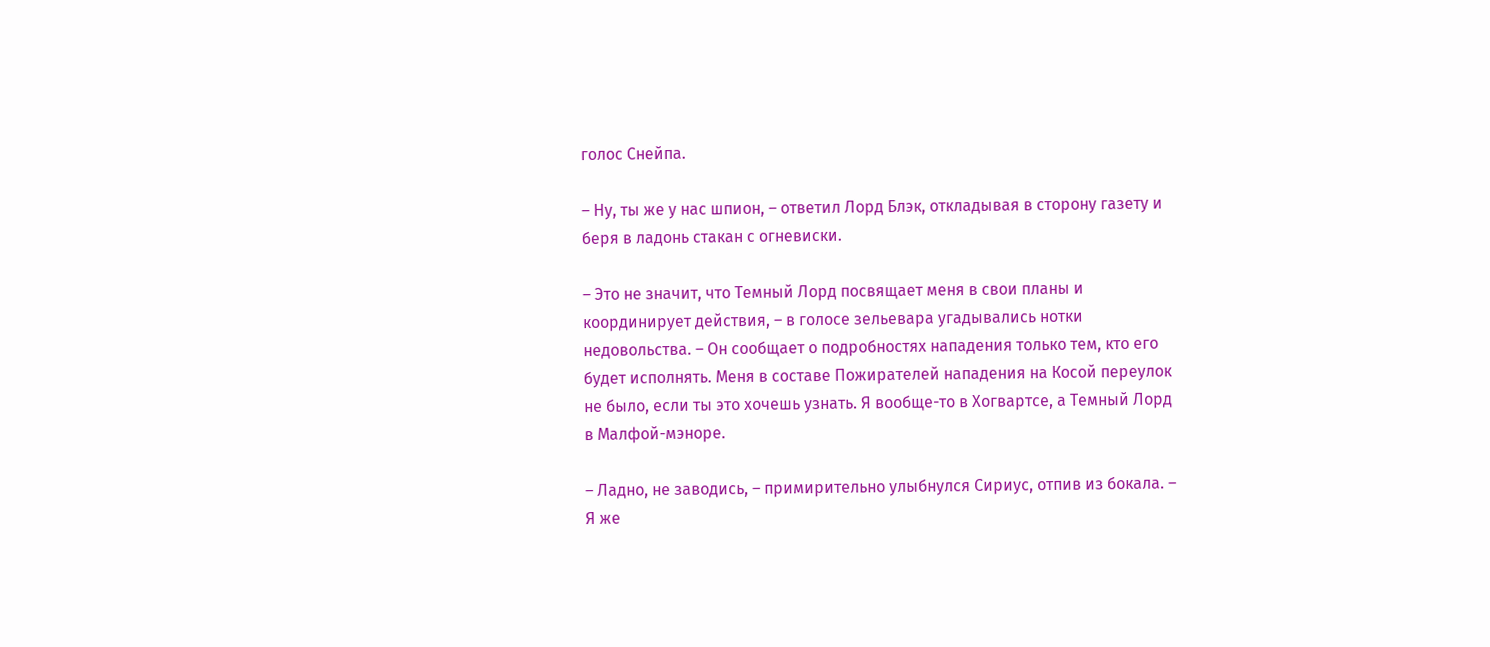голос Снейпа.

– Ну, ты же у нас шпион, – ответил Лорд Блэк, откладывая в сторону газету и беря в ладонь стакан с огневиски.

– Это не значит, что Темный Лорд посвящает меня в свои планы и координирует действия, – в голосе зельевара угадывались нотки недовольства. – Он сообщает о подробностях нападения только тем, кто его будет исполнять. Меня в составе Пожирателей нападения на Косой переулок не было, если ты это хочешь узнать. Я вообще-то в Хогвартсе, а Темный Лорд в Малфой-мэноре.

– Ладно, не заводись, – примирительно улыбнулся Сириус, отпив из бокала. – Я же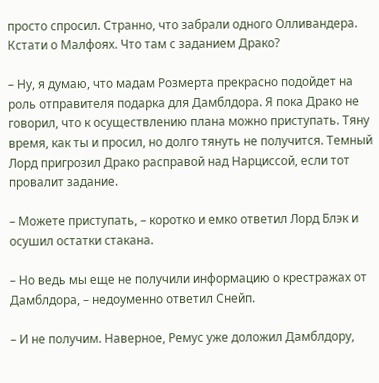просто спросил. Странно, что забрали одного Олливандера. Кстати о Малфоях. Что там с заданием Драко?

– Ну, я думаю, что мадам Розмерта прекрасно подойдет на роль отправителя подарка для Дамблдора. Я пока Драко не говорил, что к осуществлению плана можно приступать. Тяну время, как ты и просил, но долго тянуть не получится. Темный Лорд пригрозил Драко расправой над Нарциссой, если тот провалит задание.

– Можете приступать, – коротко и емко ответил Лорд Блэк и осушил остатки стакана.

– Но ведь мы еще не получили информацию о крестражах от Дамблдора, – недоуменно ответил Снейп.

– И не получим. Наверное, Ремус уже доложил Дамблдору,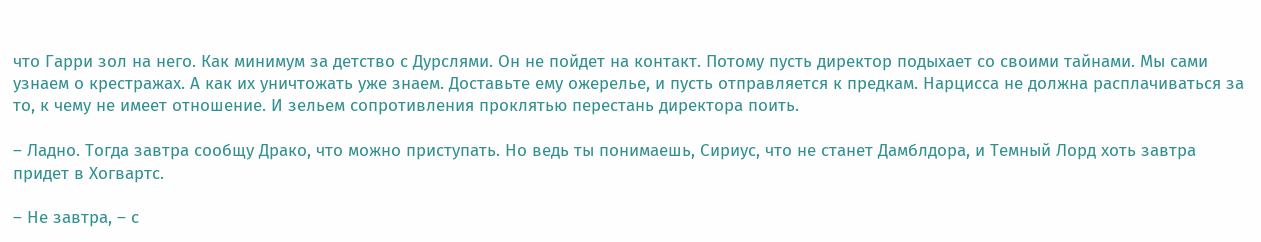что Гарри зол на него. Как минимум за детство с Дурслями. Он не пойдет на контакт. Потому пусть директор подыхает со своими тайнами. Мы сами узнаем о крестражах. А как их уничтожать уже знаем. Доставьте ему ожерелье, и пусть отправляется к предкам. Нарцисса не должна расплачиваться за то, к чему не имеет отношение. И зельем сопротивления проклятью перестань директора поить.

– Ладно. Тогда завтра сообщу Драко, что можно приступать. Но ведь ты понимаешь, Сириус, что не станет Дамблдора, и Темный Лорд хоть завтра придет в Хогвартс.

– Не завтра, – с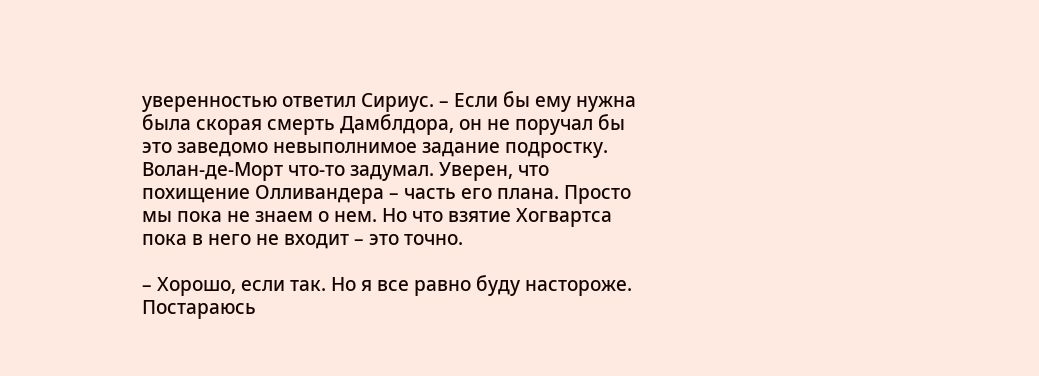уверенностью ответил Сириус. – Если бы ему нужна была скорая смерть Дамблдора, он не поручал бы это заведомо невыполнимое задание подростку. Волан-де-Морт что-то задумал. Уверен, что похищение Олливандера – часть его плана. Просто мы пока не знаем о нем. Но что взятие Хогвартса пока в него не входит – это точно.

– Хорошо, если так. Но я все равно буду настороже. Постараюсь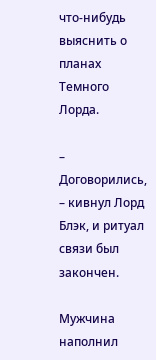что-нибудь выяснить о планах Темного Лорда.

– Договорились, – кивнул Лорд Блэк, и ритуал связи был закончен.

Мужчина наполнил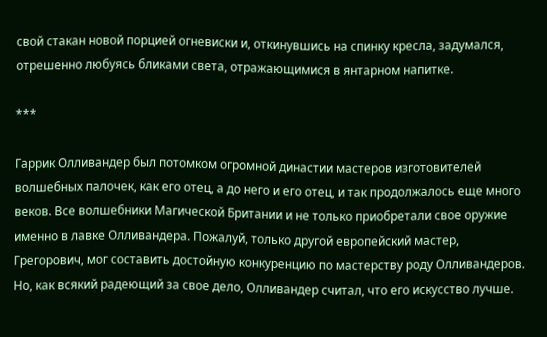свой стакан новой порцией огневиски и, откинувшись на спинку кресла, задумался, отрешенно любуясь бликами света, отражающимися в янтарном напитке.

***

Гаррик Олливандер был потомком огромной династии мастеров изготовителей волшебных палочек, как его отец, а до него и его отец, и так продолжалось еще много веков. Все волшебники Магической Британии и не только приобретали свое оружие именно в лавке Олливандера. Пожалуй, только другой европейский мастер, Грегорович, мог составить достойную конкуренцию по мастерству роду Олливандеров. Но, как всякий радеющий за свое дело, Олливандер считал, что его искусство лучше.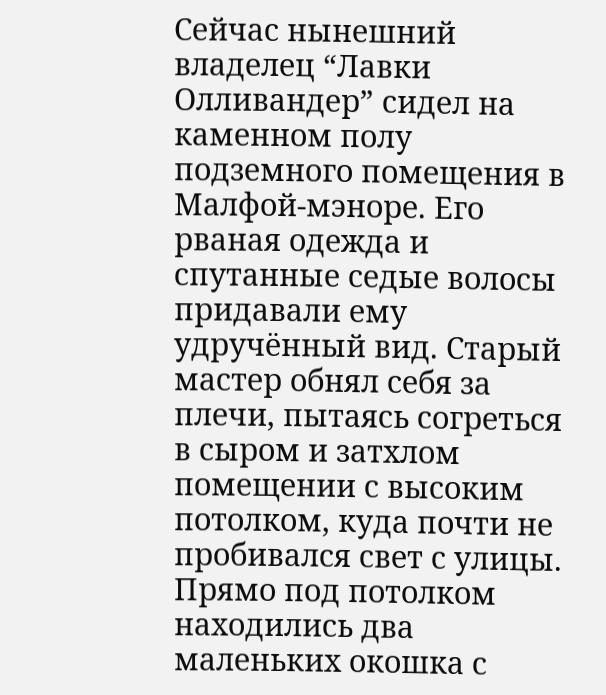Сейчас нынешний владелец “Лавки Олливандер” сидел на каменном полу подземного помещения в Малфой-мэноре. Его рваная одежда и спутанные седые волосы придавали ему удручённый вид. Старый мастер обнял себя за плечи, пытаясь согреться в сыром и затхлом помещении с высоким потолком, куда почти не пробивался свет с улицы. Прямо под потолком находились два маленьких окошка с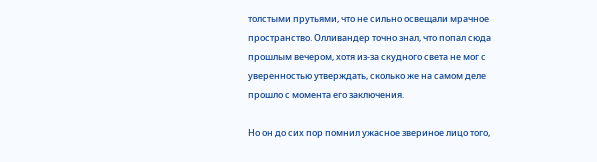толстыми прутьями, что не сильно освещали мрачное пространство. Олливандер точно знал, что попал сюда прошлым вечером, хотя из-за скудного света не мог с уверенностью утверждать, сколько же на самом деле прошло с момента его заключения.

Но он до сих пор помнил ужасное звериное лицо того,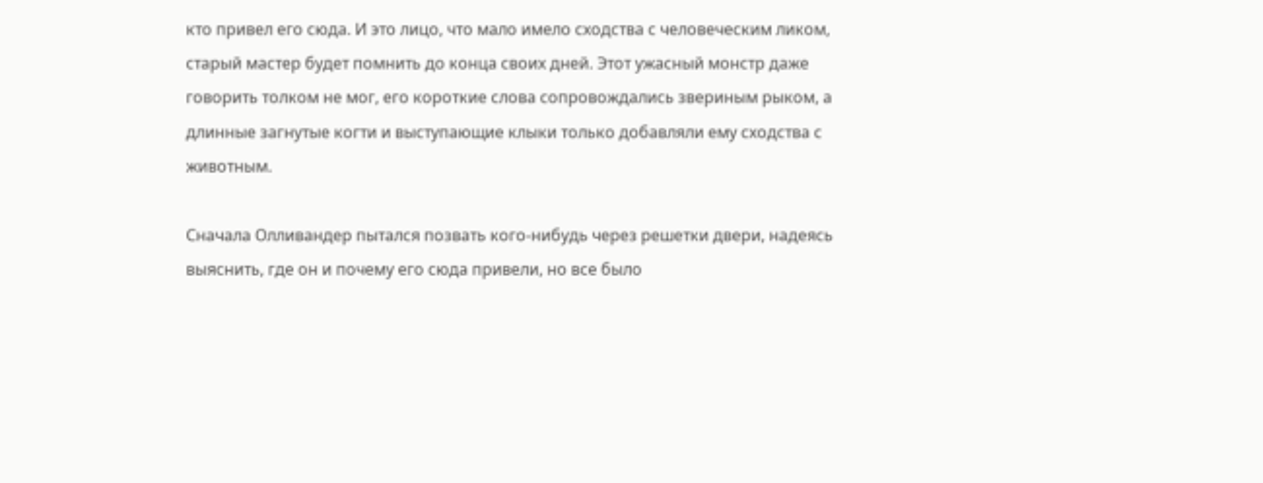кто привел его сюда. И это лицо, что мало имело сходства с человеческим ликом, старый мастер будет помнить до конца своих дней. Этот ужасный монстр даже говорить толком не мог, его короткие слова сопровождались звериным рыком, а длинные загнутые когти и выступающие клыки только добавляли ему сходства с животным.

Сначала Олливандер пытался позвать кого-нибудь через решетки двери, надеясь выяснить, где он и почему его сюда привели, но все было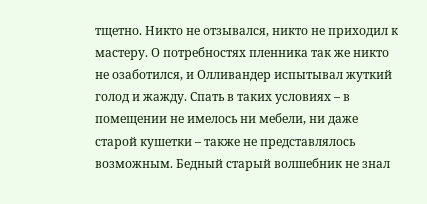тщетно. Никто не отзывался, никто не приходил к мастеру. О потребностях пленника так же никто не озаботился, и Олливандер испытывал жуткий голод и жажду. Спать в таких условиях – в помещении не имелось ни мебели, ни даже старой кушетки – также не представлялось возможным. Бедный старый волшебник не знал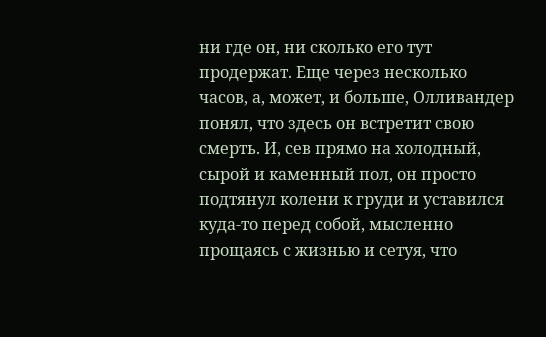ни где он, ни сколько его тут продержат. Еще через несколько часов, а, может, и больше, Олливандер понял, что здесь он встретит свою смерть. И, сев прямо на холодный, сырой и каменный пол, он просто подтянул колени к груди и уставился куда-то перед собой, мысленно прощаясь с жизнью и сетуя, что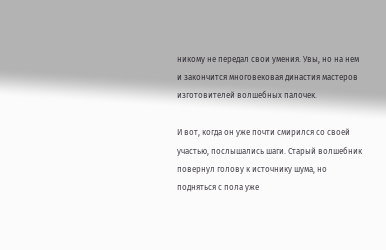никому не передал свои умения. Увы, но на нем и закончится многовековая династия мастеров изготовителей волшебных палочек.

И вот, когда он уже почти смирился со своей участью, послышались шаги. Старый волшебник повернул голову к источнику шума, но подняться с пола уже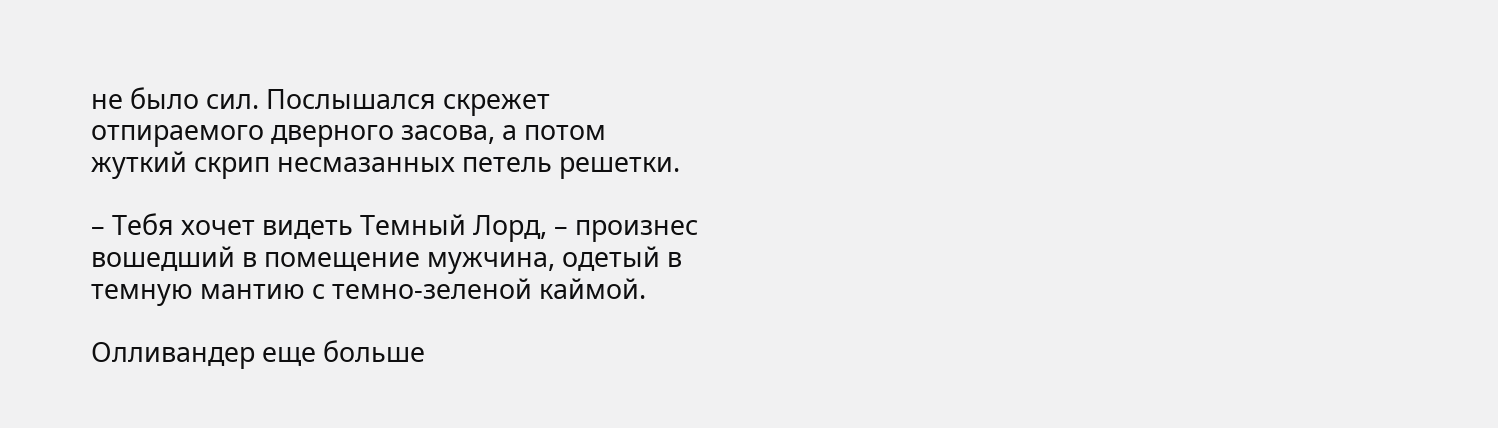не было сил. Послышался скрежет отпираемого дверного засова, а потом жуткий скрип несмазанных петель решетки.

– Тебя хочет видеть Темный Лорд, – произнес вошедший в помещение мужчина, одетый в темную мантию с темно-зеленой каймой.

Олливандер еще больше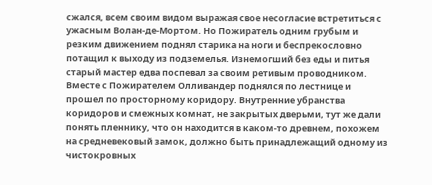сжался, всем своим видом выражая свое несогласие встретиться с ужасным Волан-де-Мортом. Но Пожиратель одним грубым и резким движением поднял старика на ноги и беспрекословно потащил к выходу из подземелья. Изнемогший без еды и питья старый мастер едва поспевал за своим ретивым проводником. Вместе с Пожирателем Олливандер поднялся по лестнице и прошел по просторному коридору. Внутренние убранства коридоров и смежных комнат, не закрытых дверьми, тут же дали понять пленнику, что он находится в каком-то древнем, похожем на средневековый замок, должно быть принадлежащий одному из чистокровных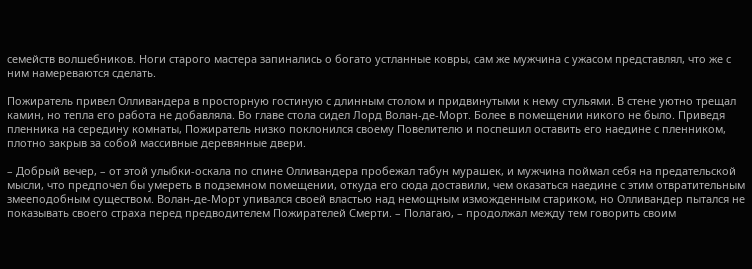семейств волшебников. Ноги старого мастера запинались о богато устланные ковры, сам же мужчина с ужасом представлял, что же с ним намереваются сделать.

Пожиратель привел Олливандера в просторную гостиную с длинным столом и придвинутыми к нему стульями. В стене уютно трещал камин, но тепла его работа не добавляла. Во главе стола сидел Лорд Волан-де-Морт. Более в помещении никого не было. Приведя пленника на середину комнаты, Пожиратель низко поклонился своему Повелителю и поспешил оставить его наедине с пленником, плотно закрыв за собой массивные деревянные двери.

– Добрый вечер, – от этой улыбки-оскала по спине Олливандера пробежал табун мурашек, и мужчина поймал себя на предательской мысли, что предпочел бы умереть в подземном помещении, откуда его сюда доставили, чем оказаться наедине с этим отвратительным змееподобным существом. Волан-де-Морт упивался своей властью над немощным изможденным стариком, но Олливандер пытался не показывать своего страха перед предводителем Пожирателей Смерти. – Полагаю, – продолжал между тем говорить своим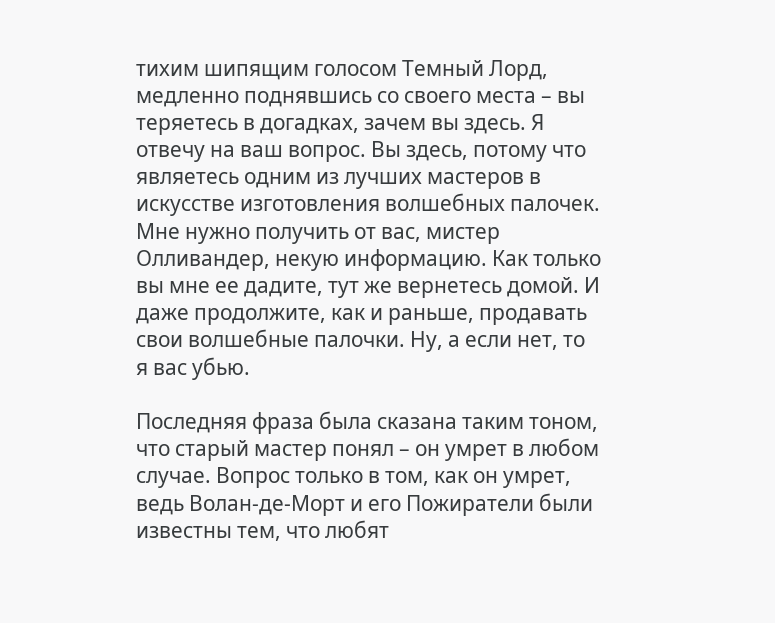тихим шипящим голосом Темный Лорд, медленно поднявшись со своего места – вы теряетесь в догадках, зачем вы здесь. Я отвечу на ваш вопрос. Вы здесь, потому что являетесь одним из лучших мастеров в искусстве изготовления волшебных палочек. Мне нужно получить от вас, мистер Олливандер, некую информацию. Как только вы мне ее дадите, тут же вернетесь домой. И даже продолжите, как и раньше, продавать свои волшебные палочки. Ну, а если нет, то я вас убью.

Последняя фраза была сказана таким тоном, что старый мастер понял – он умрет в любом случае. Вопрос только в том, как он умрет, ведь Волан-де-Морт и его Пожиратели были известны тем, что любят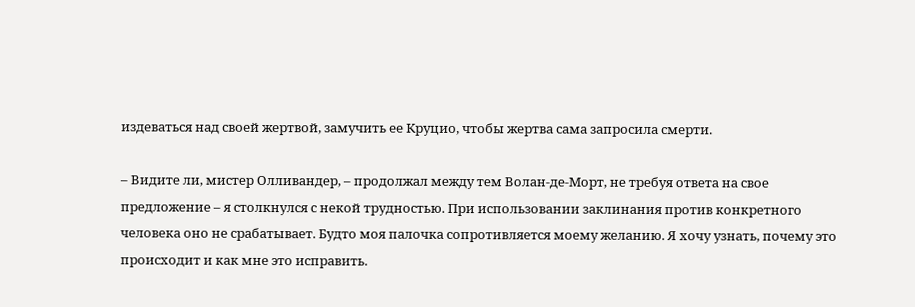издеваться над своей жертвой, замучить ее Круцио, чтобы жертва сама запросила смерти.

– Видите ли, мистер Олливандер, – продолжал между тем Волан-де-Морт, не требуя ответа на свое предложение – я столкнулся с некой трудностью. При использовании заклинания против конкретного человека оно не срабатывает. Будто моя палочка сопротивляется моему желанию. Я хочу узнать, почему это происходит и как мне это исправить.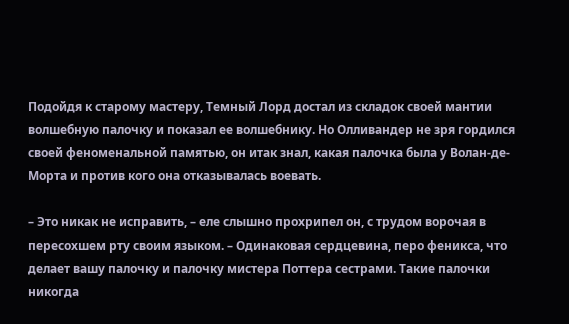Подойдя к старому мастеру, Темный Лорд достал из складок своей мантии волшебную палочку и показал ее волшебнику. Но Олливандер не зря гордился своей феноменальной памятью, он итак знал, какая палочка была у Волан-де-Морта и против кого она отказывалась воевать.

– Это никак не исправить, – еле слышно прохрипел он, с трудом ворочая в пересохшем рту своим языком. – Одинаковая сердцевина, перо феникса, что делает вашу палочку и палочку мистера Поттера сестрами. Такие палочки никогда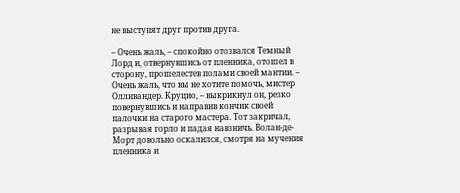не выступят друг против друга.

– Очень жаль, – спокойно отозвался Темный Лорд и, отвернувшись от пленника, отошел в сторону, прошелестев полами своей мантии. – Очень жаль, что вы не хотите помочь, мистер Олливандер. Круцио, – выкрикнул он, резко повернувшись и направив кончик своей палочки на старого мастера. Тот закричал, разрывая горло и падая навзничь. Волан-де-Морт довольно оскалился, смотря на мучения пленника и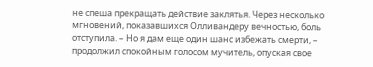не спеша прекращать действие заклятья. Через несколько мгновений, показавшихся Олливандеру вечностью, боль отступила. – Но я дам еще один шанс избежать смерти, – продолжил спокойным голосом мучитель, опуская свое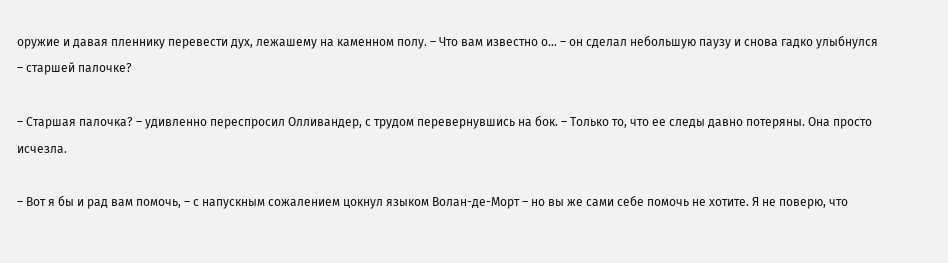оружие и давая пленнику перевести дух, лежашему на каменном полу. – Что вам известно о… – он сделал небольшую паузу и снова гадко улыбнулся – старшей палочке?

– Старшая палочка? – удивленно переспросил Олливандер, с трудом перевернувшись на бок. – Только то, что ее следы давно потеряны. Она просто исчезла.

– Вот я бы и рад вам помочь, – с напускным сожалением цокнул языком Волан-де-Морт – но вы же сами себе помочь не хотите. Я не поверю, что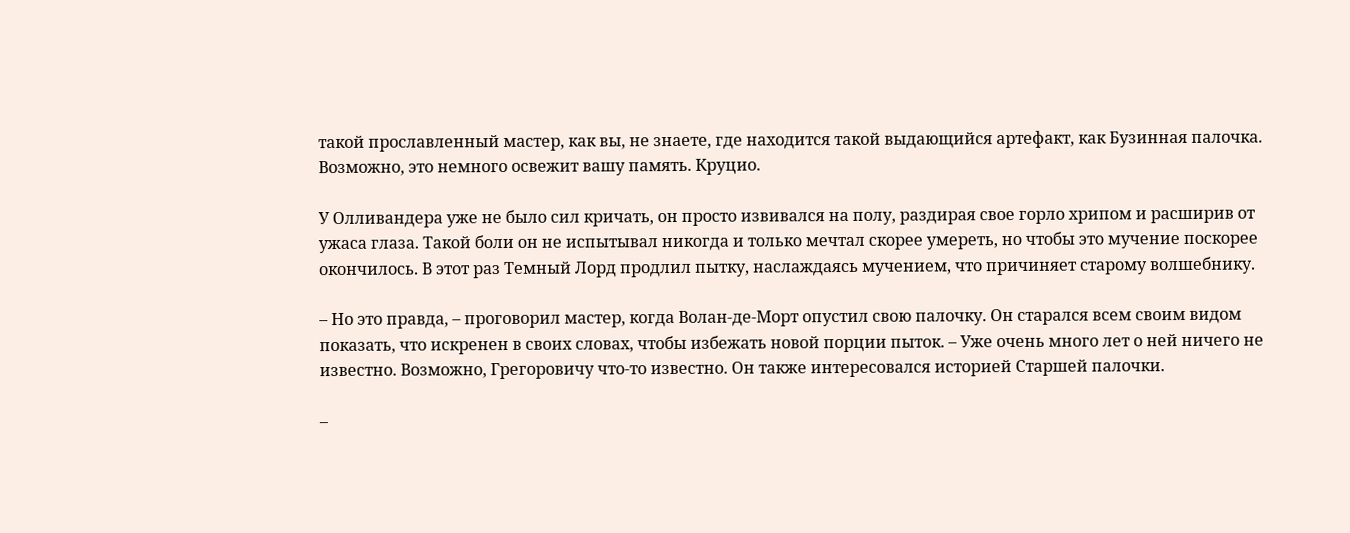такой прославленный мастер, как вы, не знаете, где находится такой выдающийся артефакт, как Бузинная палочка. Возможно, это немного освежит вашу память. Круцио.

У Олливандера уже не было сил кричать, он просто извивался на полу, раздирая свое горло хрипом и расширив от ужаса глаза. Такой боли он не испытывал никогда и только мечтал скорее умереть, но чтобы это мучение поскорее окончилось. В этот раз Темный Лорд продлил пытку, наслаждаясь мучением, что причиняет старому волшебнику.

– Но это правда, – проговорил мастер, когда Волан-де-Морт опустил свою палочку. Он старался всем своим видом показать, что искренен в своих словах, чтобы избежать новой порции пыток. – Уже очень много лет о ней ничего не известно. Возможно, Грегоровичу что-то известно. Он также интересовался историей Старшей палочки.

–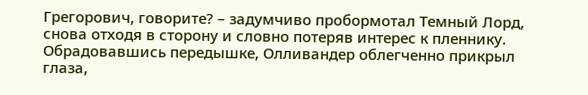Грегорович, говорите? – задумчиво пробормотал Темный Лорд, снова отходя в сторону и словно потеряв интерес к пленнику. Обрадовавшись передышке, Олливандер облегченно прикрыл глаза,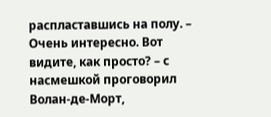распластавшись на полу. – Очень интересно. Вот видите, как просто? – с насмешкой проговорил Волан-де-Морт,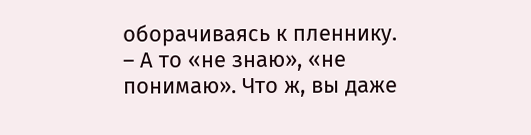оборачиваясь к пленнику. – А то «не знаю», «не понимаю». Что ж, вы даже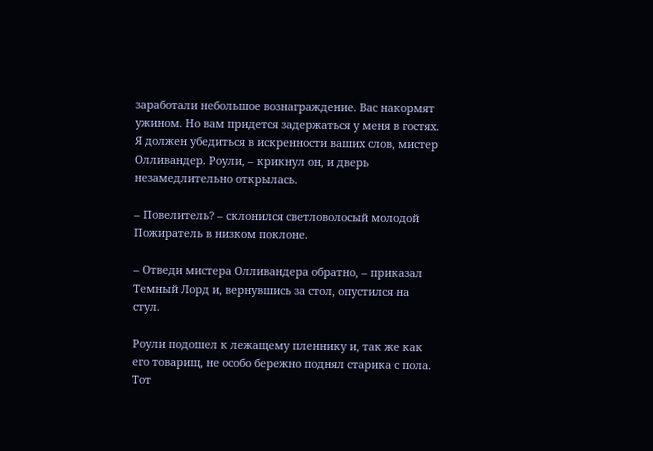заработали небольшое вознаграждение. Вас накормят ужином. Но вам придется задержаться у меня в гостях. Я должен убедиться в искренности ваших слов, мистер Олливандер. Роули, – крикнул он, и дверь незамедлительно открылась.

– Повелитель? – склонился светловолосый молодой Пожиратель в низком поклоне.

– Отведи мистера Олливандера обратно, – приказал Темный Лорд и, вернувшись за стол, опустился на стул.

Роули подошел к лежащему пленнику и, так же как его товарищ, не особо бережно поднял старика с пола. Тот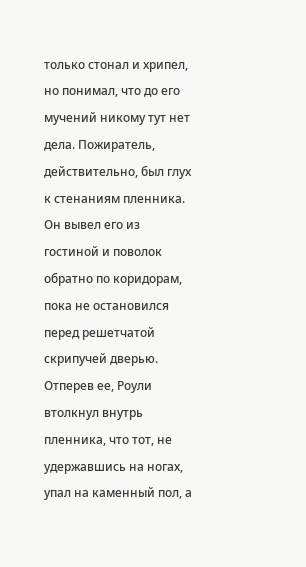только стонал и хрипел, но понимал, что до его мучений никому тут нет дела. Пожиратель, действительно, был глух к стенаниям пленника. Он вывел его из гостиной и поволок обратно по коридорам, пока не остановился перед решетчатой скрипучей дверью. Отперев ее, Роули втолкнул внутрь пленника, что тот, не удержавшись на ногах, упал на каменный пол, а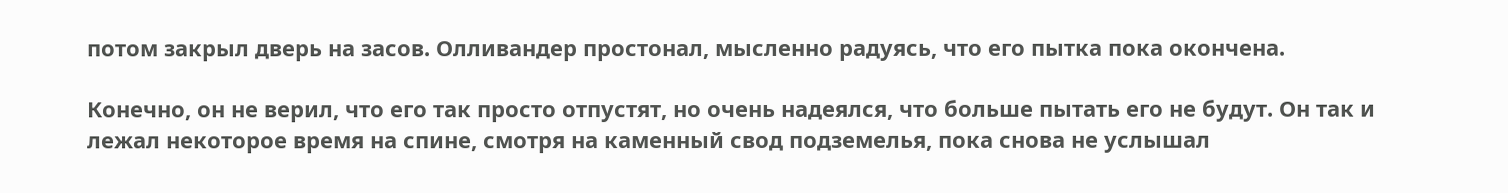потом закрыл дверь на засов. Олливандер простонал, мысленно радуясь, что его пытка пока окончена.

Конечно, он не верил, что его так просто отпустят, но очень надеялся, что больше пытать его не будут. Он так и лежал некоторое время на спине, смотря на каменный свод подземелья, пока снова не услышал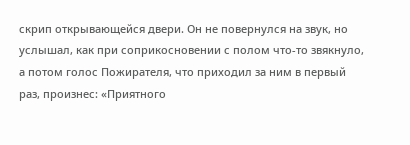скрип открывающейся двери. Он не повернулся на звук, но услышал, как при соприкосновении с полом что-то звякнуло, а потом голос Пожирателя, что приходил за ним в первый раз, произнес: «Приятного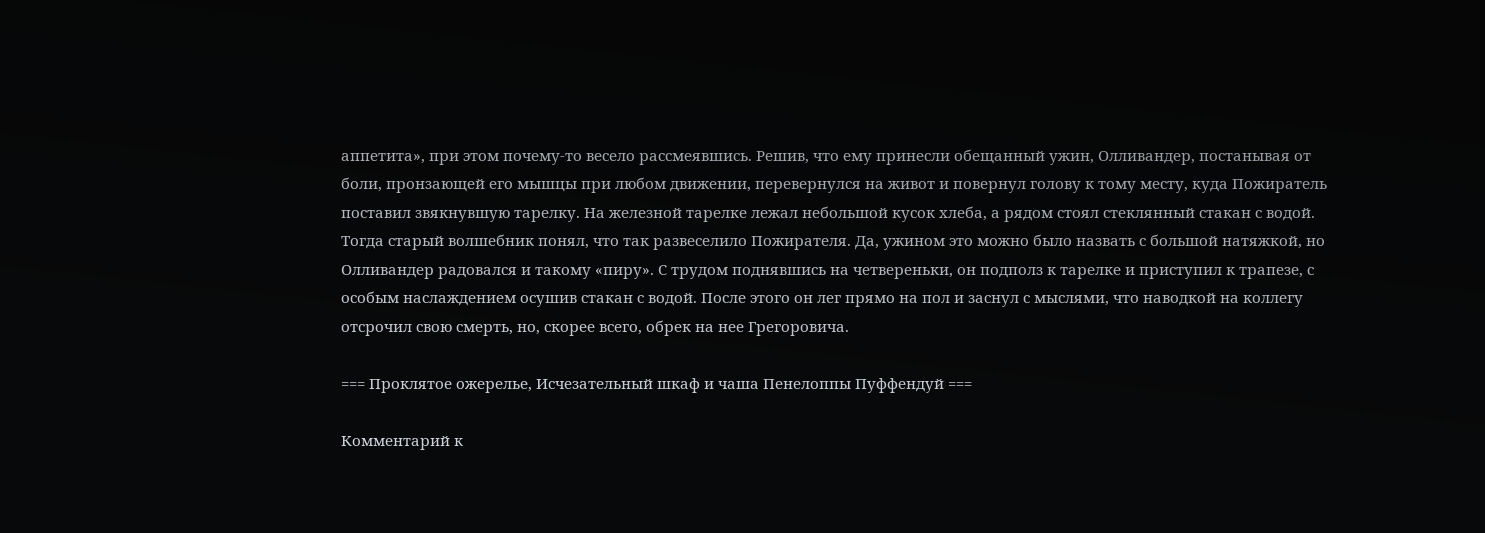аппетита», при этом почему-то весело рассмеявшись. Решив, что ему принесли обещанный ужин, Олливандер, постанывая от боли, пронзающей его мышцы при любом движении, перевернулся на живот и повернул голову к тому месту, куда Пожиратель поставил звякнувшую тарелку. На железной тарелке лежал небольшой кусок хлеба, а рядом стоял стеклянный стакан с водой. Тогда старый волшебник понял, что так развеселило Пожирателя. Да, ужином это можно было назвать с большой натяжкой, но Олливандер радовался и такому «пиру». С трудом поднявшись на четвереньки, он подполз к тарелке и приступил к трапезе, с особым наслаждением осушив стакан с водой. После этого он лег прямо на пол и заснул с мыслями, что наводкой на коллегу отсрочил свою смерть, но, скорее всего, обрек на нее Грегоровича.

=== Проклятое ожерелье, Исчезательный шкаф и чаша Пенелоппы Пуффендуй ===

Комментарий к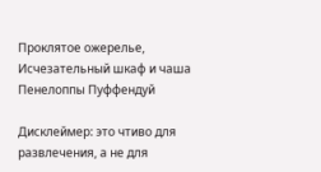Проклятое ожерелье, Исчезательный шкаф и чаша Пенелоппы Пуффендуй

Дисклеймер: это чтиво для развлечения, а не для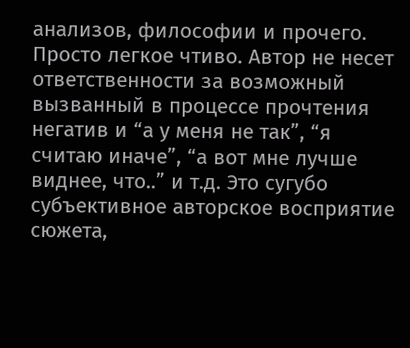анализов, философии и прочего. Просто легкое чтиво. Автор не несет ответственности за возможный вызванный в процессе прочтения негатив и “а у меня не так”, “я считаю иначе”, “а вот мне лучше виднее, что..” и т.д. Это сугубо субъективное авторское восприятие сюжета,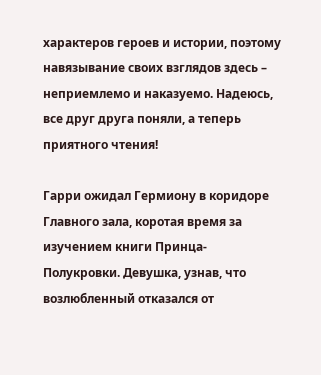характеров героев и истории, поэтому навязывание своих взглядов здесь – неприемлемо и наказуемо. Надеюсь, все друг друга поняли, а теперь приятного чтения!

Гарри ожидал Гермиону в коридоре Главного зала, коротая время за изучением книги Принца-Полукровки. Девушка, узнав, что возлюбленный отказался от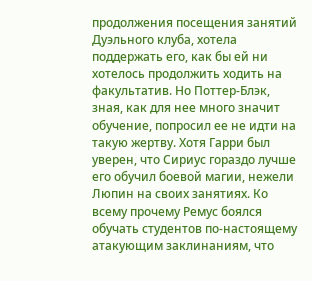продолжения посещения занятий Дуэльного клуба, хотела поддержать его, как бы ей ни хотелось продолжить ходить на факультатив. Но Поттер-Блэк, зная, как для нее много значит обучение, попросил ее не идти на такую жертву. Хотя Гарри был уверен, что Сириус гораздо лучше его обучил боевой магии, нежели Люпин на своих занятиях. Ко всему прочему Ремус боялся обучать студентов по-настоящему атакующим заклинаниям, что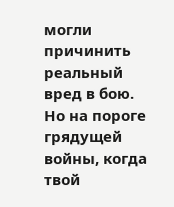могли причинить реальный вред в бою. Но на пороге грядущей войны, когда твой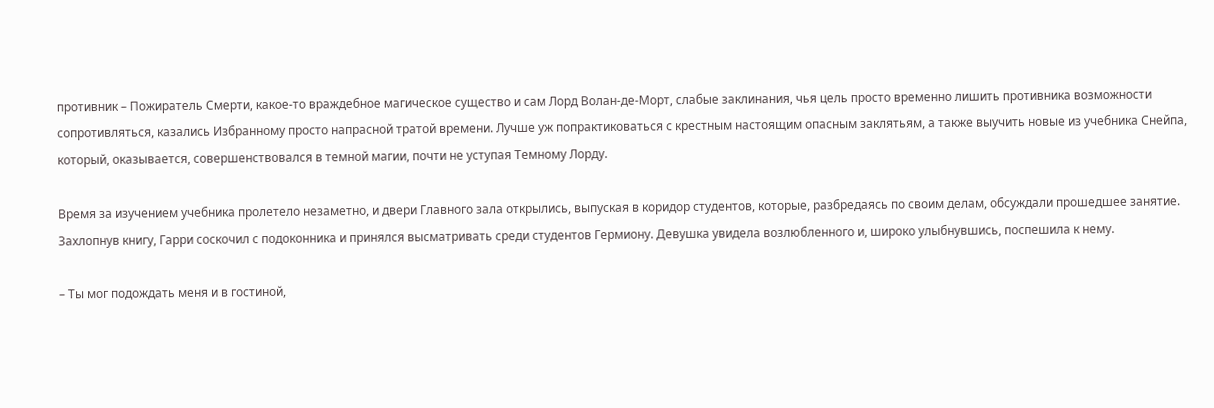противник – Пожиратель Смерти, какое-то враждебное магическое существо и сам Лорд Волан-де-Морт, слабые заклинания, чья цель просто временно лишить противника возможности сопротивляться, казались Избранному просто напрасной тратой времени. Лучше уж попрактиковаться с крестным настоящим опасным заклятьям, а также выучить новые из учебника Снейпа, который, оказывается, совершенствовался в темной магии, почти не уступая Темному Лорду.

Время за изучением учебника пролетело незаметно, и двери Главного зала открылись, выпуская в коридор студентов, которые, разбредаясь по своим делам, обсуждали прошедшее занятие. Захлопнув книгу, Гарри соскочил с подоконника и принялся высматривать среди студентов Гермиону. Девушка увидела возлюбленного и, широко улыбнувшись, поспешила к нему.

– Ты мог подождать меня и в гостиной,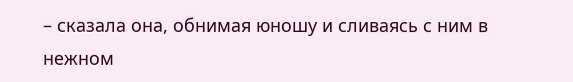– сказала она, обнимая юношу и сливаясь с ним в нежном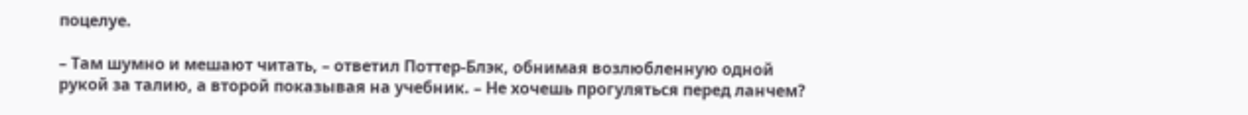поцелуе.

– Там шумно и мешают читать, – ответил Поттер-Блэк, обнимая возлюбленную одной рукой за талию, а второй показывая на учебник. – Не хочешь прогуляться перед ланчем?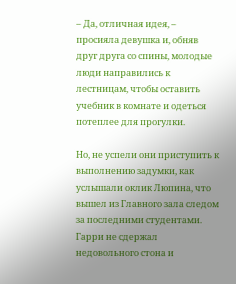– Да, отличная идея, – просияла девушка и, обняв друг друга со спины, молодые люди направились к лестницам, чтобы оставить учебник в комнате и одеться потеплее для прогулки.

Но, не успели они приступить к выполнению задумки, как услышали оклик Люпина, что вышел из Главного зала следом за последними студентами. Гарри не сдержал недовольного стона и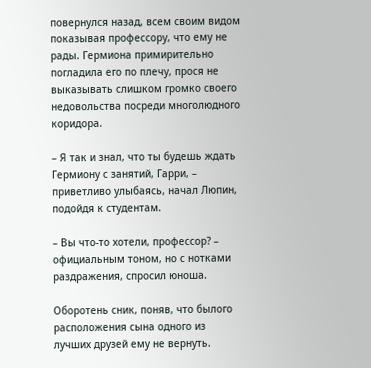повернулся назад, всем своим видом показывая профессору, что ему не рады. Гермиона примирительно погладила его по плечу, прося не выказывать слишком громко своего недовольства посреди многолюдного коридора.

– Я так и знал, что ты будешь ждать Гермиону с занятий, Гарри, – приветливо улыбаясь, начал Люпин, подойдя к студентам.

– Вы что-то хотели, профессор? – официальным тоном, но с нотками раздражения, спросил юноша.

Оборотень сник, поняв, что былого расположения сына одного из лучших друзей ему не вернуть.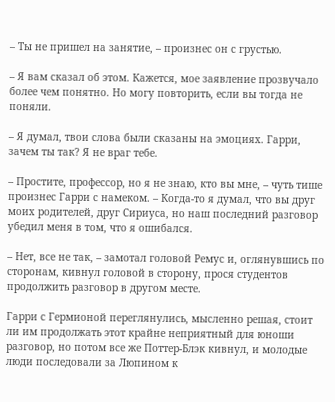– Ты не пришел на занятие, – произнес он с грустью.

– Я вам сказал об этом. Кажется, мое заявление прозвучало более чем понятно. Но могу повторить, если вы тогда не поняли.

– Я думал, твои слова были сказаны на эмоциях. Гарри, зачем ты так? Я не враг тебе.

– Простите, профессор, но я не знаю, кто вы мне, – чуть тише произнес Гарри с намеком. – Когда-то я думал, что вы друг моих родителей, друг Сириуса, но наш последний разговор убедил меня в том, что я ошибался.

– Нет, все не так, – замотал головой Ремус и, оглянувшись по сторонам, кивнул головой в сторону, прося студентов продолжить разговор в другом месте.

Гарри с Гермионой переглянулись, мысленно решая, стоит ли им продолжать этот крайне неприятный для юноши разговор, но потом все же Поттер-Блэк кивнул, и молодые люди последовали за Люпином к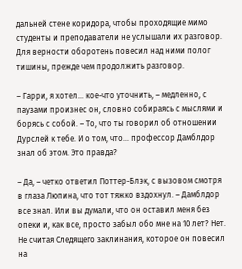дальней стене коридора, чтобы проходящие мимо студенты и преподаватели не услышали их разговор. Для верности оборотень повесил над ними полог тишины, прежде чем продолжить разговор.

– Гарри, я хотел… кое-что уточнить, – медленно, с паузами произнес он, словно собираясь с мыслями и борясь с собой. – То, что ты говорил об отношении Дурслей к тебе. И о том, что… профессор Дамблдор знал об этом. Это правда?

– Да, – четко ответил Поттер-Блэк, с вызовом смотря в глаза Люпина, что тот тяжко вздохнул. – Дамблдор все знал. Или вы думали, что он оставил меня без опеки и, как все, просто забыл обо мне на 10 лет? Нет. Не считая Следящего заклинания, которое он повесил на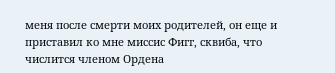меня после смерти моих родителей, он еще и приставил ко мне миссис Фигг, сквиба, что числится членом Ордена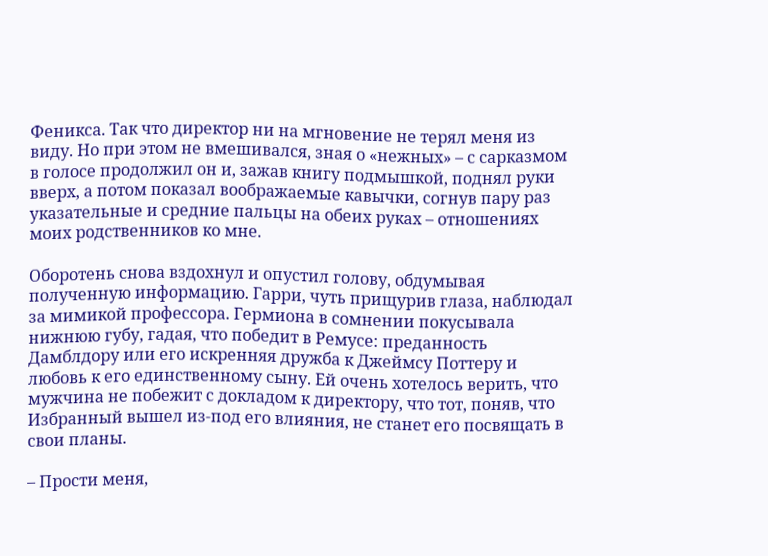Феникса. Так что директор ни на мгновение не терял меня из виду. Но при этом не вмешивался, зная о «нежных» – с сарказмом в голосе продолжил он и, зажав книгу подмышкой, поднял руки вверх, а потом показал воображаемые кавычки, согнув пару раз указательные и средние пальцы на обеих руках – отношениях моих родственников ко мне.

Оборотень снова вздохнул и опустил голову, обдумывая полученную информацию. Гарри, чуть прищурив глаза, наблюдал за мимикой профессора. Гермиона в сомнении покусывала нижнюю губу, гадая, что победит в Ремусе: преданность Дамблдору или его искренняя дружба к Джеймсу Поттеру и любовь к его единственному сыну. Ей очень хотелось верить, что мужчина не побежит с докладом к директору, что тот, поняв, что Избранный вышел из-под его влияния, не станет его посвящать в свои планы.

– Прости меня,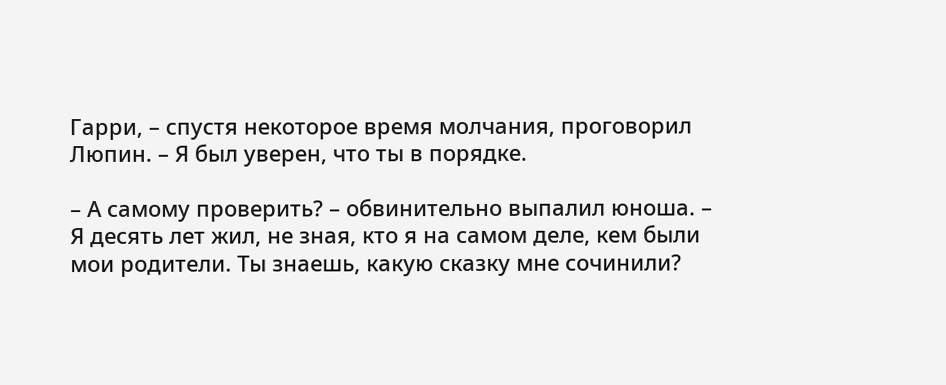Гарри, – спустя некоторое время молчания, проговорил Люпин. – Я был уверен, что ты в порядке.

– А самому проверить? – обвинительно выпалил юноша. – Я десять лет жил, не зная, кто я на самом деле, кем были мои родители. Ты знаешь, какую сказку мне сочинили?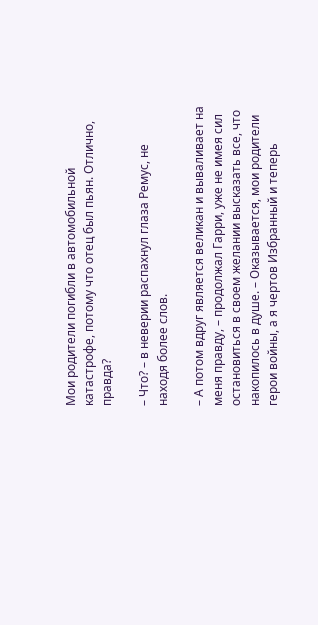Мои родители погибли в автомобильной катастрофе, потому что отец был пьян. Отлично, правда?

– Что? – в неверии распахнул глаза Ремус, не находя более слов.

– А потом вдруг является великан и вываливает на меня правду, – продолжал Гарри, уже не имея сил остановиться в своем желании высказать все, что накопилось в душе. – Оказывается, мои родители герои войны, а я чертов Избранный и теперь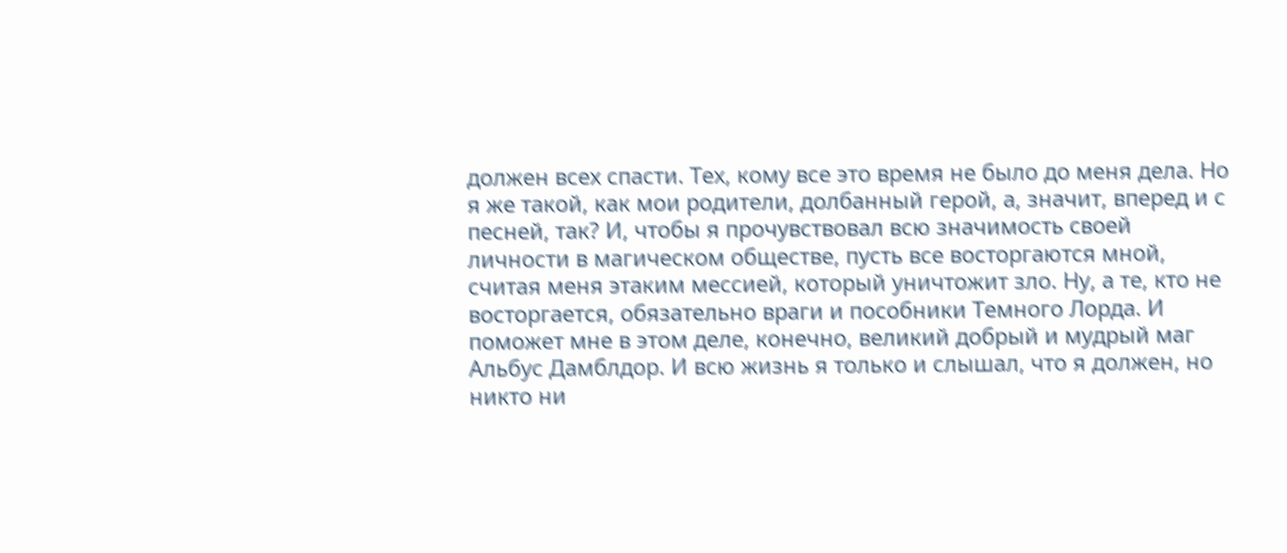должен всех спасти. Тех, кому все это время не было до меня дела. Но я же такой, как мои родители, долбанный герой, а, значит, вперед и с песней, так? И, чтобы я прочувствовал всю значимость своей личности в магическом обществе, пусть все восторгаются мной, считая меня этаким мессией, который уничтожит зло. Ну, а те, кто не восторгается, обязательно враги и пособники Темного Лорда. И поможет мне в этом деле, конечно, великий добрый и мудрый маг Альбус Дамблдор. И всю жизнь я только и слышал, что я должен, но никто ни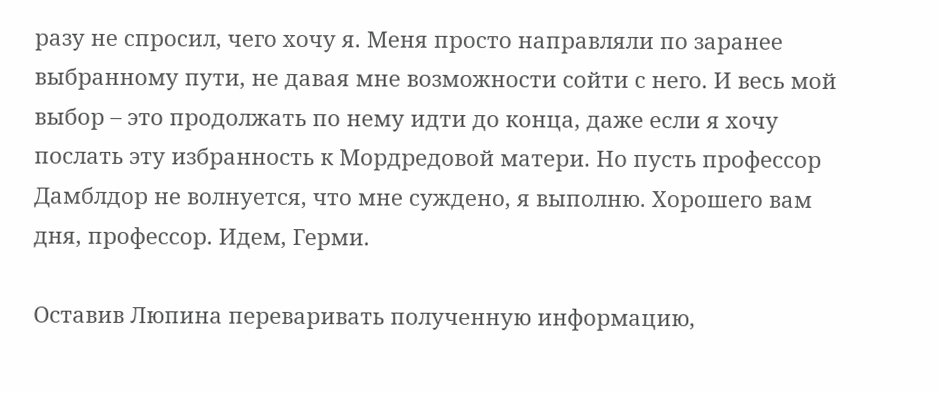разу не спросил, чего хочу я. Меня просто направляли по заранее выбранному пути, не давая мне возможности сойти с него. И весь мой выбор – это продолжать по нему идти до конца, даже если я хочу послать эту избранность к Мордредовой матери. Но пусть профессор Дамблдор не волнуется, что мне суждено, я выполню. Хорошего вам дня, профессор. Идем, Герми.

Оставив Люпина переваривать полученную информацию,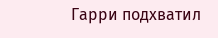Гарри подхватил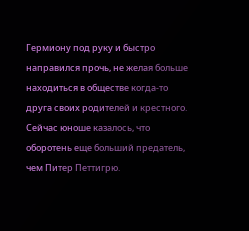Гермиону под руку и быстро направился прочь, не желая больше находиться в обществе когда-то друга своих родителей и крестного. Сейчас юноше казалось, что оборотень еще больший предатель, чем Питер Петтигрю.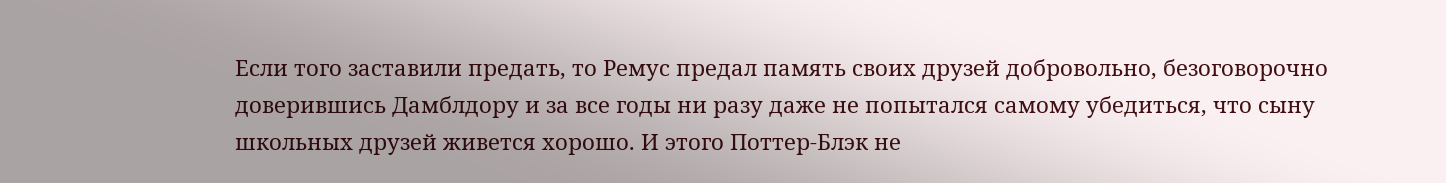Если того заставили предать, то Ремус предал память своих друзей добровольно, безоговорочно доверившись Дамблдору и за все годы ни разу даже не попытался самому убедиться, что сыну школьных друзей живется хорошо. И этого Поттер-Блэк не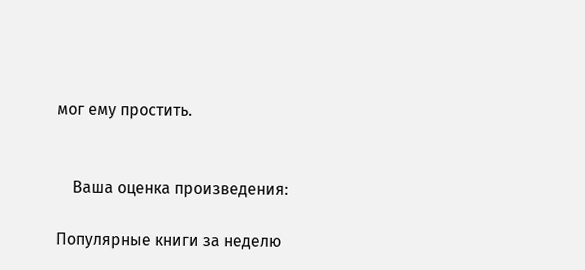мог ему простить.


    Ваша оценка произведения:

Популярные книги за неделю